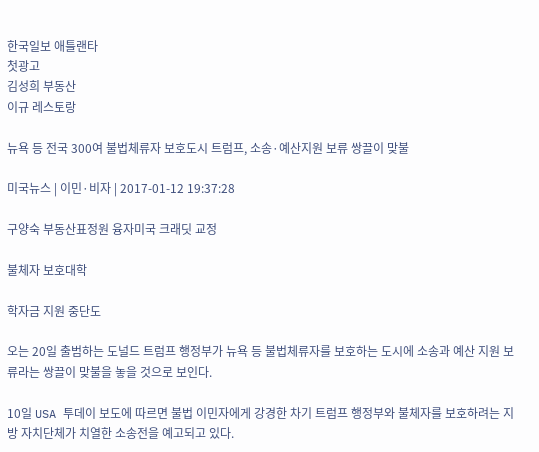한국일보 애틀랜타
첫광고
김성희 부동산
이규 레스토랑

뉴욕 등 전국 300여 불법체류자 보호도시 트럼프, 소송·예산지원 보류 쌍끌이 맞불

미국뉴스 | 이민·비자 | 2017-01-12 19:37:28

구양숙 부동산표정원 융자미국 크래딧 교정

불체자 보호대학

학자금 지원 중단도

오는 20일 출범하는 도널드 트럼프 행정부가 뉴욕 등 불법체류자를 보호하는 도시에 소송과 예산 지원 보류라는 쌍끌이 맞불을 놓을 것으로 보인다.

10일 USA 투데이 보도에 따르면 불법 이민자에게 강경한 차기 트럼프 행정부와 불체자를 보호하려는 지방 자치단체가 치열한 소송전을 예고되고 있다.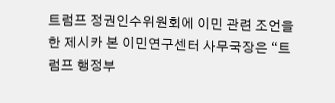트럼프 정권인수위원회에 이민 관련 조언을 한 제시카 본 이민연구센터 사무국장은 “트럼프 행정부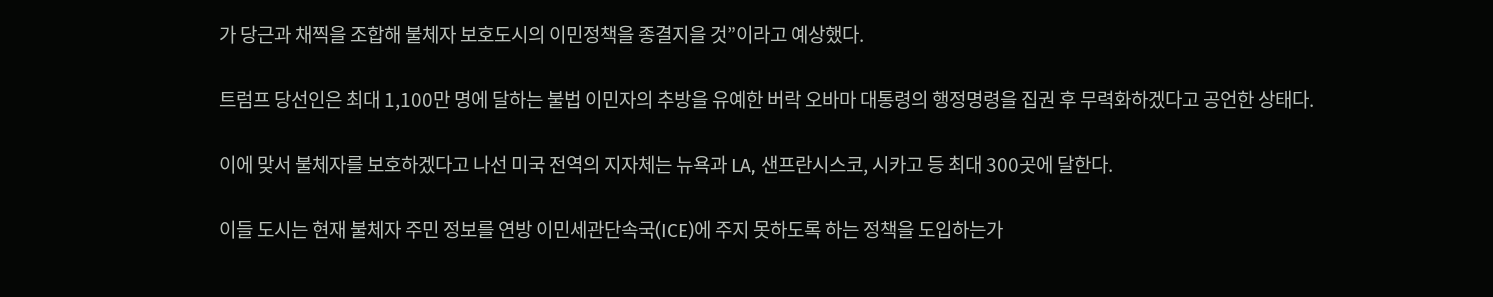가 당근과 채찍을 조합해 불체자 보호도시의 이민정책을 종결지을 것”이라고 예상했다.

트럼프 당선인은 최대 1,100만 명에 달하는 불법 이민자의 추방을 유예한 버락 오바마 대통령의 행정명령을 집권 후 무력화하겠다고 공언한 상태다.

이에 맞서 불체자를 보호하겠다고 나선 미국 전역의 지자체는 뉴욕과 LA, 샌프란시스코, 시카고 등 최대 300곳에 달한다.

이들 도시는 현재 불체자 주민 정보를 연방 이민세관단속국(ICE)에 주지 못하도록 하는 정책을 도입하는가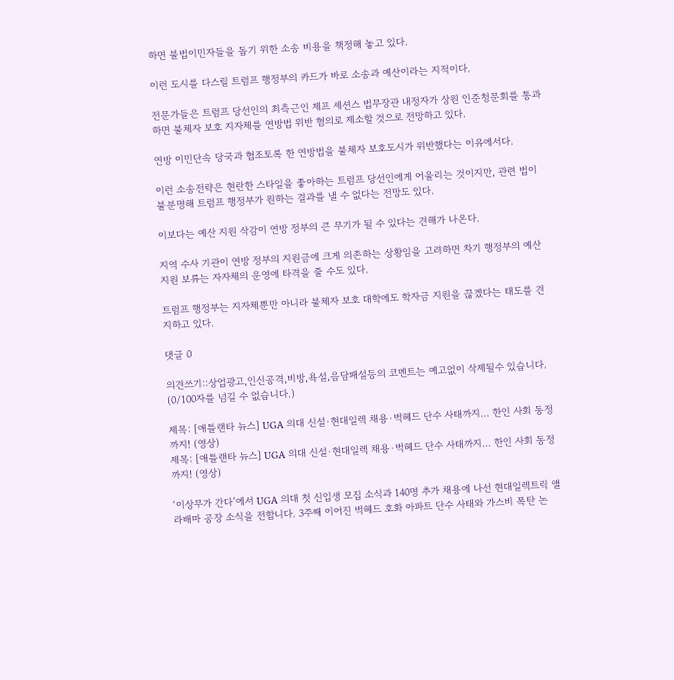하면 불법이민자들을 돕기 위한 소송 비용을 책정해 놓고 있다.

이런 도시를 다스릴 트럼프 행정부의 카드가 바로 소송과 예산이라는 지적이다.

전문가들은 트럼프 당선인의 최측근인 제프 세션스 법무장관 내정자가 상원 인준청문회를 통과하면 불체자 보호 지자체를 연방법 위반 혐의로 제소할 것으로 전망하고 있다.

연방 이민단속 당국과 협조토록 한 연방법을 불체자 보호도시가 위반했다는 이유에서다.

이런 소송전략은 현란한 스타일을 좋아하는 트럼프 당선인에게 어울리는 것이지만, 관련 법이 불분명해 트럼프 행정부가 원하는 결과를 낼 수 없다는 전망도 있다.

이보다는 예산 지원 삭감이 연방 정부의 큰 무기가 될 수 있다는 견해가 나온다.

지역 수사 기관이 연방 정부의 지원금에 크게 의존하는 상황임을 고려하면 차기 행정부의 예산 지원 보류는 자자체의 운영에 타격을 줄 수도 있다.

트럼프 행정부는 지자체뿐만 아니라 불체자 보호 대학에도 학자금 지원을 끊겠다는 태도를 견지하고 있다.

댓글 0

의견쓰기::상업광고,인신공격,비방,욕설,음담패설등의 코멘트는 예고없이 삭제될수 있습니다. (0/100자를 넘길 수 없습니다.)

제목: [애틀랜타 뉴스] UGA 의대 신설·현대일렉 채용·벅헤드 단수 사태까지... 한인 사회 동정까지! (영상)
제목: [애틀랜타 뉴스] UGA 의대 신설·현대일렉 채용·벅헤드 단수 사태까지... 한인 사회 동정까지! (영상)

‘이상무가 간다’에서 UGA 의대 첫 신입생 모집 소식과 140명 추가 채용에 나선 현대일렉트릭 앨라배마 공장 소식을 전합니다. 3주째 이어진 벅헤드 호화 아파트 단수 사태와 가스비 폭탄 논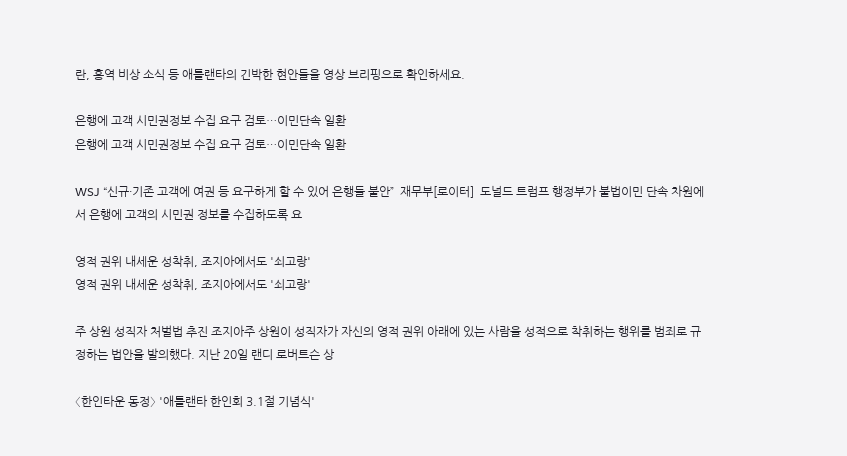란, 홍역 비상 소식 등 애틀랜타의 긴박한 현안들을 영상 브리핑으로 확인하세요.

은행에 고객 시민권정보 수집 요구 검토…이민단속 일환
은행에 고객 시민권정보 수집 요구 검토…이민단속 일환

WSJ “신규·기존 고객에 여권 등 요구하게 할 수 있어 은행들 불안”  재무부[로이터]  도널드 트럼프 행정부가 불법이민 단속 차원에서 은행에 고객의 시민권 정보를 수집하도록 요

영적 권위 내세운 성착취, 조지아에서도 '쇠고랑'
영적 권위 내세운 성착취, 조지아에서도 '쇠고랑'

주 상원 성직자 처벌법 추진 조지아주 상원이 성직자가 자신의 영적 권위 아래에 있는 사람을 성적으로 착취하는 행위를 범죄로 규정하는 법안을 발의했다. 지난 20일 랜디 로버트슨 상

〈한인타운 동정〉 '애틀랜타 한인회 3.1절 기념식'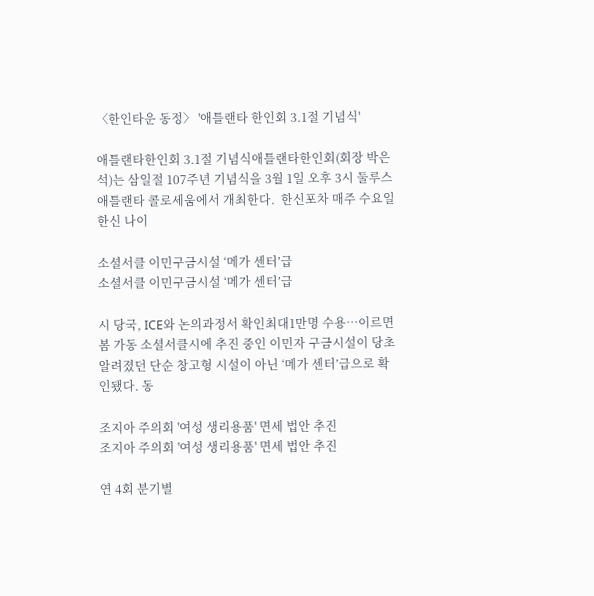〈한인타운 동정〉 '애틀랜타 한인회 3.1절 기념식'

애틀랜타한인회 3.1절 기념식애틀랜타한인회(회장 박은석)는 삼일절 107주년 기념식을 3월 1일 오후 3시 둘루스 애틀랜타 콜로세움에서 개최한다.  한신포차 매주 수요일 한신 나이

소셜서클 이민구금시설 ‘메가 센터’급
소셜서클 이민구금시설 ‘메가 센터’급

시 당국, ICE와 논의과정서 확인최대1만명 수용…이르면 봄 가동 소셜서클시에 추진 중인 이민자 구금시설이 당초 알려졌던 단순 창고형 시설이 아닌 ‘메가 센터’급으로 확인됐다. 동

조지아 주의회 '여성 생리용품' 면세 법안 추진
조지아 주의회 '여성 생리용품' 면세 법안 추진

연 4회 분기별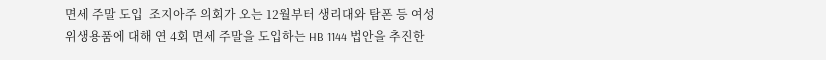면세 주말 도입  조지아주 의회가 오는 12월부터 생리대와 탐폰 등 여성 위생용품에 대해 연 4회 면세 주말을 도입하는 HB 1144 법안을 추진한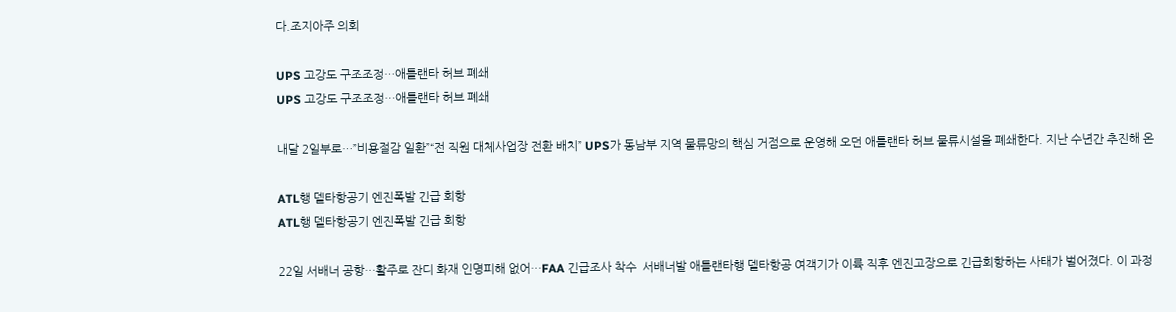다.조지아주 의회

UPS 고강도 구조조정…애틀랜타 허브 폐쇄
UPS 고강도 구조조정…애틀랜타 허브 폐쇄

내달 2일부로…”비용절감 일환”“전 직원 대체사업장 전환 배치” UPS가 동남부 지역 물류망의 핵심 거점으로 운영해 오던 애틀랜타 허브 물류시설을 폐쇄한다. 지난 수년간 추진해 온

ATL행 델타항공기 엔진폭발 긴급 회항
ATL행 델타항공기 엔진폭발 긴급 회항

22일 서배너 공항…활주로 잔디 화재 인명피해 없어…FAA 긴급조사 착수  서배너발 애틀랜타행 델타항공 여객기가 이륙 직후 엔진고장으로 긴급회항하는 사태가 벌어졌다. 이 과정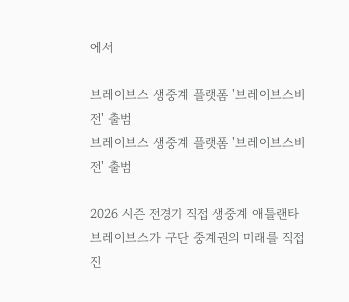에서

브레이브스 생중계 플랫폼 '브레이브스비전' 출범
브레이브스 생중계 플랫폼 '브레이브스비전' 출범

2026 시즌 전경기 직접 생중계 애틀랜타 브레이브스가 구단 중계권의 미래를 직접 진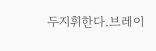두지휘한다.브레이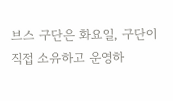브스 구단은 화요일, 구단이 직접 소유하고 운영하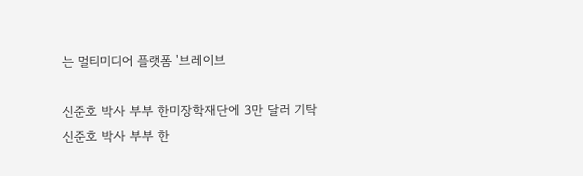는 멀티미디어 플랫폼 '브레이브

신준호 박사 부부 한미장학재단에 3만 달러 기탁
신준호 박사 부부 한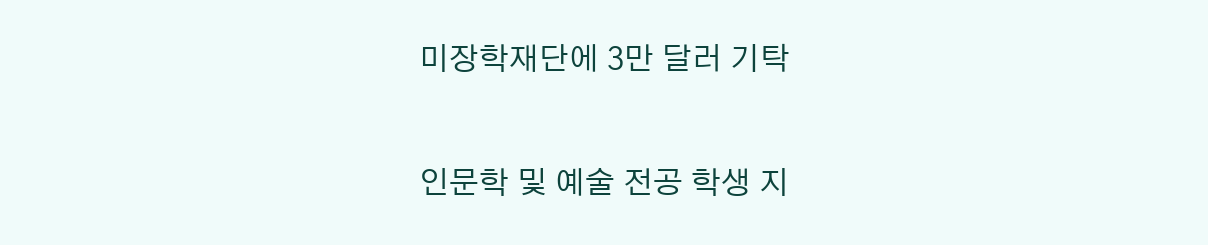미장학재단에 3만 달러 기탁

인문학 및 예술 전공 학생 지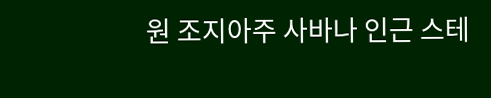원 조지아주 사바나 인근 스테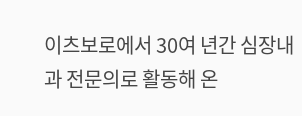이츠보로에서 30여 년간 심장내과 전문의로 활동해 온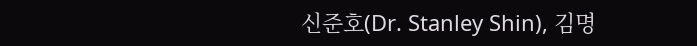신준호(Dr. Stanley Shin), 김명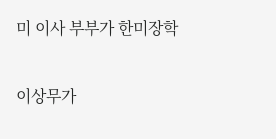미 이사 부부가 한미장학

이상무가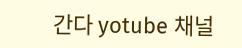간다 yotube 채널